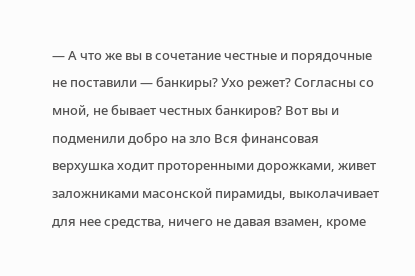— А что же вы в сочетание честные и порядочные не поставили — банкиры? Ухо режет? Согласны со мной, не бывает честных банкиров? Вот вы и подменили добро на зло Вся финансовая верхушка ходит проторенными дорожками, живет заложниками масонской пирамиды, выколачивает для нее средства, ничего не давая взамен, кроме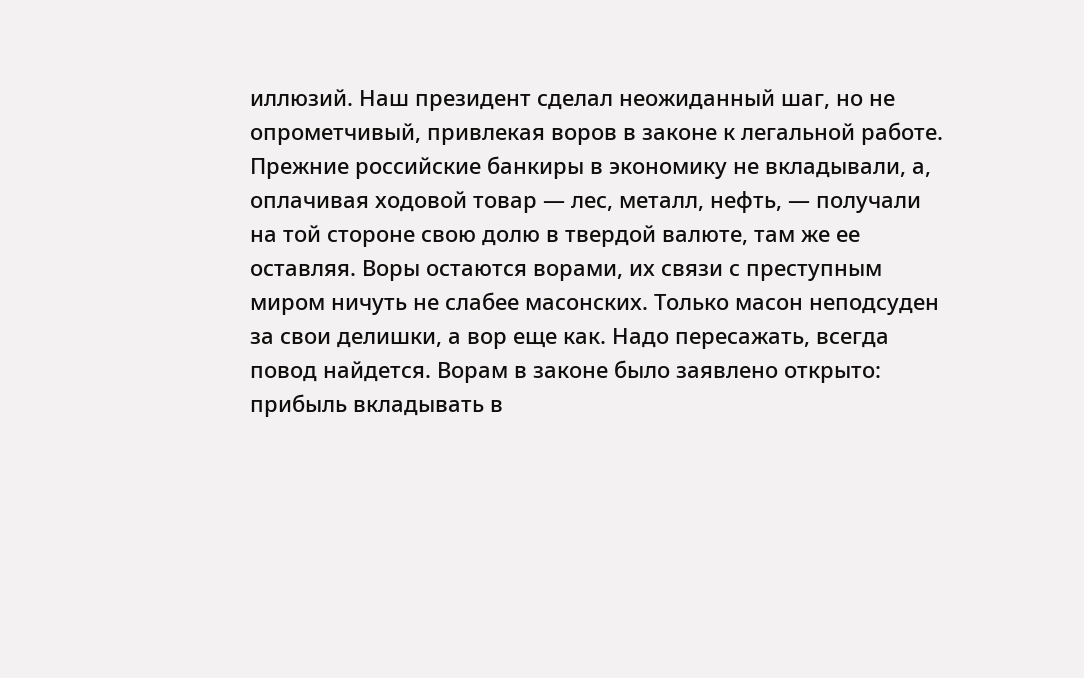иллюзий. Наш президент сделал неожиданный шаг, но не опрометчивый, привлекая воров в законе к легальной работе. Прежние российские банкиры в экономику не вкладывали, а, оплачивая ходовой товар — лес, металл, нефть, — получали на той стороне свою долю в твердой валюте, там же ее оставляя. Воры остаются ворами, их связи с преступным миром ничуть не слабее масонских. Только масон неподсуден за свои делишки, а вор еще как. Надо пересажать, всегда повод найдется. Ворам в законе было заявлено открыто: прибыль вкладывать в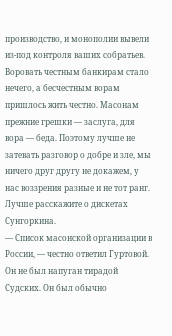производство, и монополии вывели из-под контроля ваших собратьев. Воровать честным банкирам стало нечего, а бесчестным ворам пришлось жить честно. Масонам прежние грешки — заслуга, для вора — беда. Поэтому лучше не затевать разговор о добре и зле, мы ничего друг другу не докажем, у нас воззрения разные и не тот ранг. Лучше расскажите о дискетах Сунгоркина.
— Список масонской организации в России, — честно ответил Гуртовой. Он не был напуган тирадой Судских. Он был обычно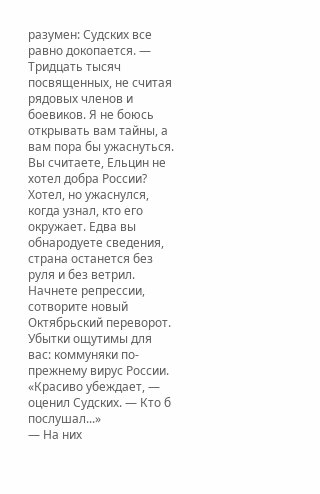разумен: Судских все равно докопается. — Тридцать тысяч посвященных, не считая рядовых членов и боевиков. Я не боюсь открывать вам тайны, а вам пора бы ужаснуться. Вы считаете, Ельцин не хотел добра России?
Хотел, но ужаснулся, когда узнал, кто его окружает. Едва вы обнародуете сведения, страна останется без руля и без ветрил. Начнете репрессии, сотворите новый Октябрьский переворот. Убытки ощутимы для вас: коммуняки по-прежнему вирус России.
«Красиво убеждает, — оценил Судских. — Кто б послушал...»
— На них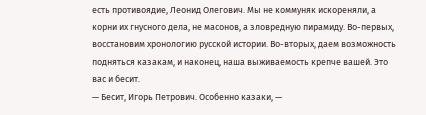есть противоядие, Леонид Олегович. Мы не коммуняк искореняли, а корни их гнусного дела, не масонов, а зловредную пирамиду. Во-первых, восстановим хронологию русской истории. Во-вторых, даем возможность подняться казакам, и наконец, наша выживаемость крепче вашей. Это вас и бесит.
— Бесит, Игорь Петрович. Особенно казаки, —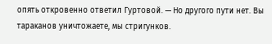опять откровенно ответил Гуртовой. — Но другого пути нет. Вы тараканов уничтожаете, мы стригунков.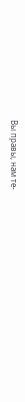Вы правы, нам те-